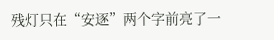残灯只在“安逐”两个字前亮了一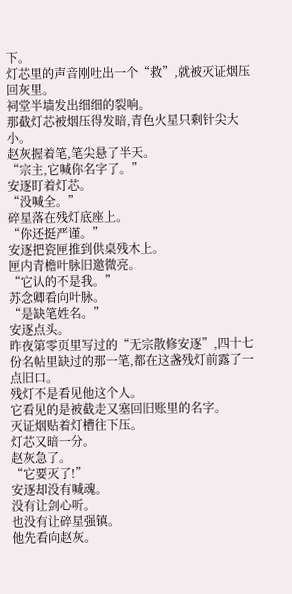下。
灯芯里的声音刚吐出一个“救”,就被灭证烟压回灰里。
祠堂半墙发出细细的裂响。
那截灯芯被烟压得发暗,青色火星只剩针尖大小。
赵灰握着笔,笔尖悬了半天。
“宗主,它喊你名字了。”
安逐盯着灯芯。
“没喊全。”
碎星落在残灯底座上。
“你还挺严谨。”
安逐把瓷匣推到供桌残木上。
匣内青檐叶脉旧邀微亮。
“它认的不是我。”
苏念卿看向叶脉。
“是缺笔姓名。”
安逐点头。
昨夜第零页里写过的“无宗散修安逐”,四十七份名帖里缺过的那一笔,都在这盏残灯前露了一点旧口。
残灯不是看见他这个人。
它看见的是被截走又塞回旧账里的名字。
灭证烟贴着灯槽往下压。
灯芯又暗一分。
赵灰急了。
“它要灭了!”
安逐却没有喊魂。
没有让剑心听。
也没有让碎星强镇。
他先看向赵灰。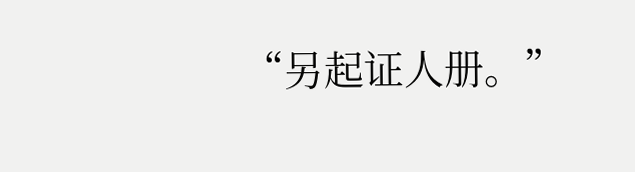“另起证人册。”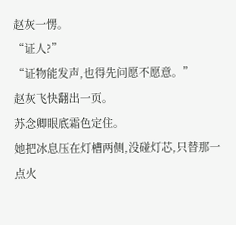赵灰一愣。
“证人?”
“证物能发声,也得先问愿不愿意。”
赵灰飞快翻出一页。
苏念卿眼底霜色定住。
她把冰息压在灯槽两侧,没碰灯芯,只替那一点火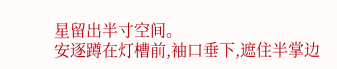星留出半寸空间。
安逐蹲在灯槽前,袖口垂下,遮住半掌边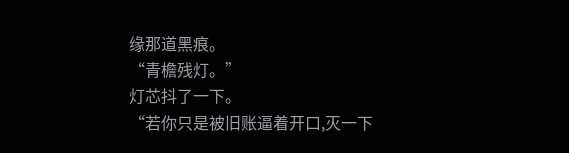缘那道黑痕。
“青檐残灯。”
灯芯抖了一下。
“若你只是被旧账逼着开口,灭一下